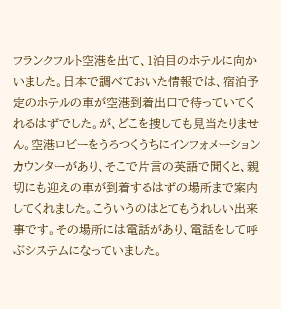フランクフルト空港を出て、1泊目のホテルに向かいました。日本で調べておいた情報では、宿泊予定のホテルの車が空港到着出口で待っていてくれるはずでした。が、どこを捜しても見当たりません。空港ロビーをうろつくうちにインフォメーションカウンターがあり、そこで片言の英語で聞くと、親切にも迎えの車が到着するはずの場所まで案内してくれました。こういうのはとてもうれしい出来事です。その場所には電話があり、電話をして呼ぶシステムになっていました。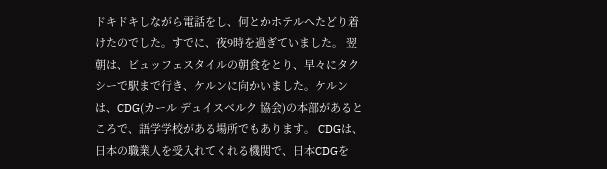ドキドキしながら電話をし、何とかホテルへたどり着けたのでした。すでに、夜9時を過ぎていました。 翌朝は、ビュッフェスタイルの朝食をとり、早々にタクシーで駅まで行き、ケルンに向かいました。ケルンは、CDG(カール デュイスベルク 協会)の本部があるところで、語学学校がある場所でもあります。 CDGは、日本の職業人を受入れてくれる機関で、日本CDGを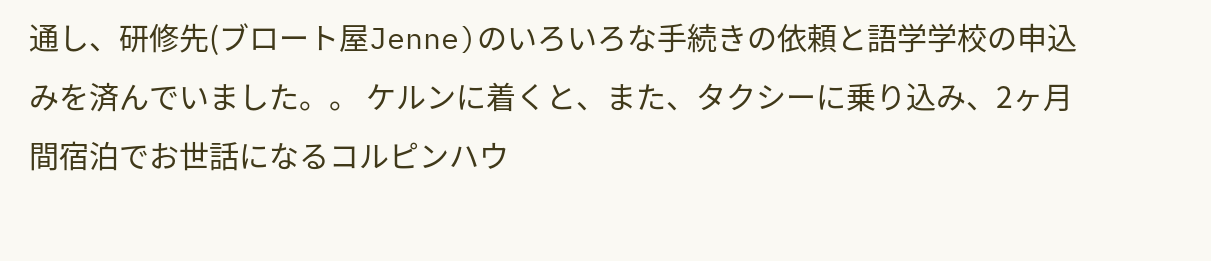通し、研修先(ブロート屋Jenne)のいろいろな手続きの依頼と語学学校の申込みを済んでいました。。 ケルンに着くと、また、タクシーに乗り込み、2ヶ月間宿泊でお世話になるコルピンハウ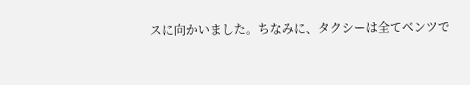スに向かいました。ちなみに、タクシーは全てベンツで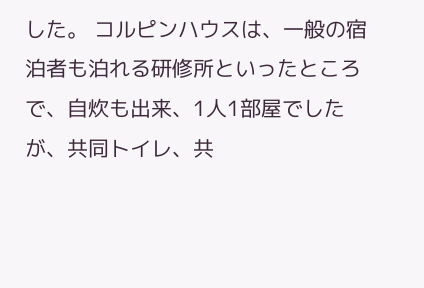した。 コルピンハウスは、一般の宿泊者も泊れる研修所といったところで、自炊も出来、1人1部屋でしたが、共同トイレ、共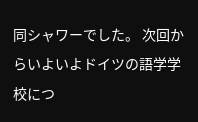同シャワーでした。 次回からいよいよドイツの語学学校につ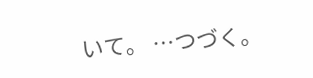いて。 …つづく。